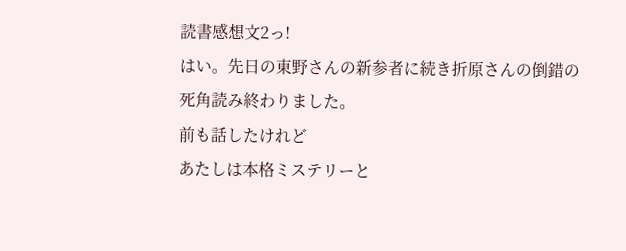読書感想文2っ!
はい。先日の東野さんの新参者に続き折原さんの倒錯の死角読み終わりました。
前も話したけれど
あたしは本格ミステリーと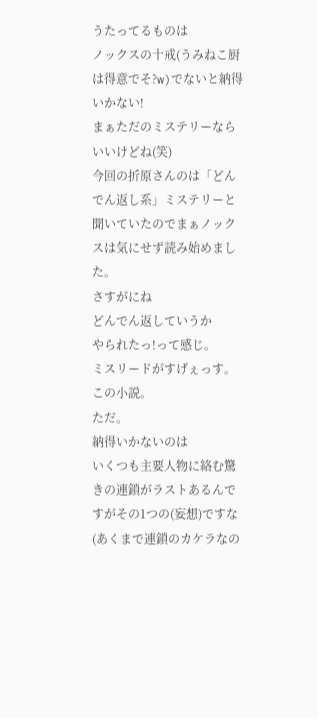うたってるものは
ノックスの十戒(うみねこ厨は得意でそ?w)でないと納得いかない!
まぁただのミステリーならいいけどね(笑)
今回の折原さんのは「どんでん返し系」ミステリーと聞いていたのでまぁノックスは気にせず読み始めました。
さすがにね
どんでん返していうか
やられたっ!って感じ。
ミスリードがすげぇっす。この小説。
ただ。
納得いかないのは
いくつも主要人物に絡む驚きの連鎖がラストあるんですがその1つの(妄想)ですな(あくまで連鎖のカケラなの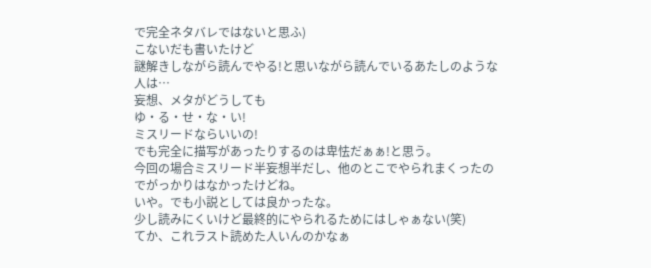で完全ネタバレではないと思ふ)
こないだも書いたけど
謎解きしながら読んでやる!と思いながら読んでいるあたしのような人は…
妄想、メタがどうしても
ゆ・る・せ・な・い!
ミスリードならいいの!
でも完全に描写があったりするのは卑怯だぁぁ!と思う。
今回の場合ミスリード半妄想半だし、他のとこでやられまくったのでがっかりはなかったけどね。
いや。でも小説としては良かったな。
少し読みにくいけど最終的にやられるためにはしゃぁない(笑)
てか、これラスト読めた人いんのかなぁ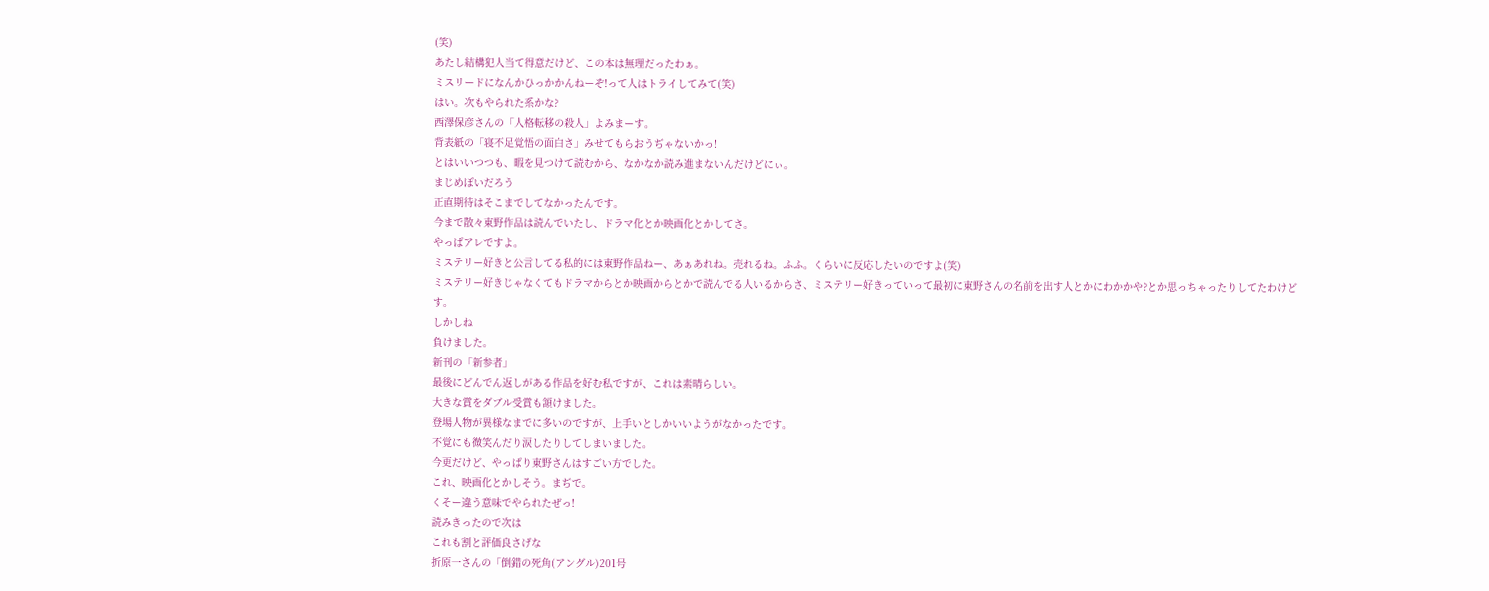(笑)
あたし結構犯人当て得意だけど、この本は無理だったわぁ。
ミスリードになんかひっかかんねーぞ!って人はトライしてみて(笑)
はい。次もやられた系かな?
西澤保彦さんの「人格転移の殺人」よみまーす。
背表紙の「寝不足覚悟の面白さ」みせてもらおうぢゃないかっ!
とはいいつつも、暇を見つけて読むから、なかなか読み進まないんだけどにぃ。
まじめぽいだろう
正直期待はそこまでしてなかったんです。
今まで散々東野作品は読んでいたし、ドラマ化とか映画化とかしてさ。
やっぱアレですよ。
ミステリー好きと公言してる私的には東野作品ねー、あぁあれね。売れるね。ふふ。くらいに反応したいのですよ(笑)
ミステリー好きじゃなくてもドラマからとか映画からとかで読んでる人いるからさ、ミステリー好きっていって最初に東野さんの名前を出す人とかにわかかや?とか思っちゃったりしてたわけどす。
しかしね
負けました。
新刊の「新参者」
最後にどんでん返しがある作品を好む私ですが、これは素晴らしい。
大きな賞をダブル受賞も頷けました。
登場人物が異様なまでに多いのですが、上手いとしかいいようがなかったです。
不覚にも微笑んだり涙したりしてしまいました。
今更だけど、やっぱり東野さんはすごい方でした。
これ、映画化とかしそう。まぢで。
くそー違う意味でやられたぜっ!
読みきったので次は
これも割と評価良さげな
折原一さんの「倒錯の死角(アングル)201号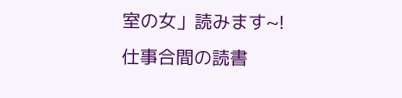室の女」読みます~!
仕事合間の読書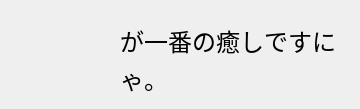が一番の癒しですにゃ。